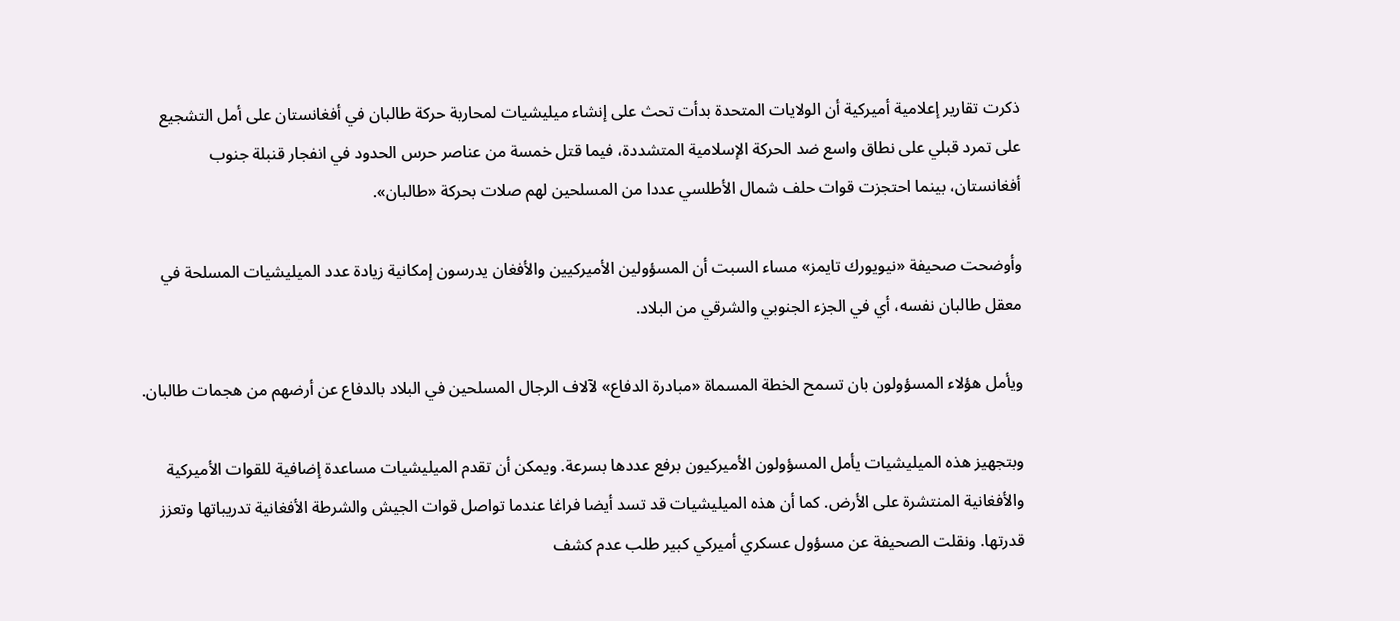ذكرت تقارير إعلامية أميركية أن الولايات المتحدة بدأت تحث على إنشاء ميليشيات لمحاربة حركة طالبان في أفغانستان على أمل التشجيع على تمرد قبلي على نطاق واسع ضد الحركة الإسلامية المتشددة، فيما قتل خمسة من عناصر حرس الحدود في انفجار قنبلة جنوب أفغانستان، بينما احتجزت قوات حلف شمال الأطلسي عددا من المسلحين لهم صلات بحركة «طالبان».

وأوضحت صحيفة «نيويورك تايمز» مساء السبت أن المسؤولين الأميركيين والأفغان يدرسون إمكانية زيادة عدد الميليشيات المسلحة في معقل طالبان نفسه، أي في الجزء الجنوبي والشرقي من البلاد.

ويأمل هؤلاء المسؤولون بان تسمح الخطة المسماة «مبادرة الدفاع» لآلاف الرجال المسلحين في البلاد بالدفاع عن أرضهم من هجمات طالبان.

وبتجهيز هذه الميليشيات يأمل المسؤولون الأميركيون برفع عددها بسرعة. ويمكن أن تقدم الميليشيات مساعدة إضافية للقوات الأميركية والأفغانية المنتشرة على الأرض. كما أن هذه الميليشيات قد تسد أيضا فراغا عندما تواصل قوات الجيش والشرطة الأفغانية تدريباتها وتعزز قدرتها. ونقلت الصحيفة عن مسؤول عسكري أميركي كبير طلب عدم كشف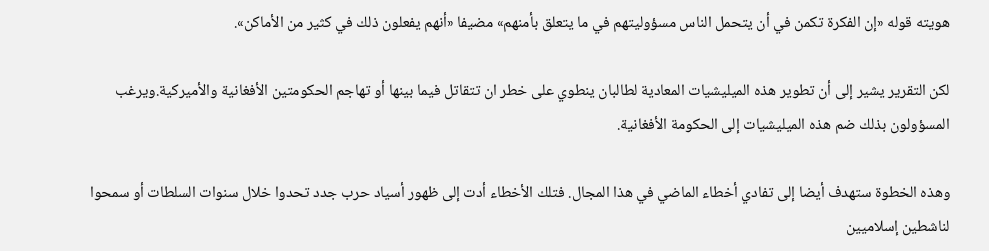هويته قوله «إن الفكرة تكمن في أن يتحمل الناس مسؤوليتهم في ما يتعلق بأمنهم» مضيفا «أنهم يفعلون ذلك في كثير من الأماكن».

لكن التقرير يشير إلى أن تطوير هذه الميليشيات المعادية لطالبان ينطوي على خطر ان تتقاتل فيما بينها أو تهاجم الحكومتين الأفغانية والأميركية.ويرغب المسؤولون بذلك ضم هذه الميليشيات إلى الحكومة الأفغانية.

وهذه الخطوة ستهدف أيضا إلى تفادي أخطاء الماضي في هذا المجال. فتلك الأخطاء أدت إلى ظهور أسياد حرب جدد تحدوا خلال سنوات السلطات أو سمحوا لناشطين إسلاميين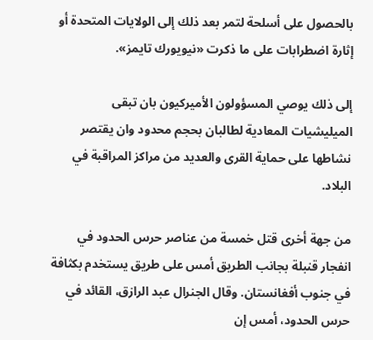بالحصول على أسلحة لتمر بعد ذلك إلى الولايات المتحدة أو إثارة اضطرابات على ما ذكرت «نيويورك تايمز».

إلى ذلك يوصي المسؤولون الأميركيون بان تبقى الميليشيات المعادية لطالبان بحجم محدود وان يقتصر نشاطها على حماية القرى والعديد من مراكز المراقبة في البلاد.

من جهة أخرى قتل خمسة من عناصر حرس الحدود في انفجار قنبلة بجانب الطريق أمس على طريق يستخدم بكثافة في جنوب أفغانستان. وقال الجنرال عبد الرازق، القائد في حرس الحدود، أمس إن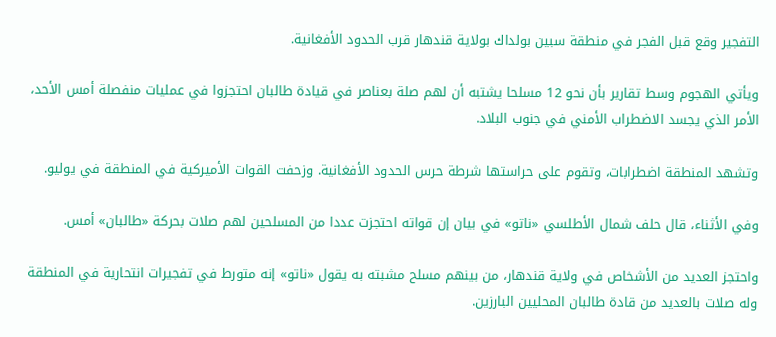التفجير وقع قبل الفجر في منطقة سبين بولداك بولاية قندهار قرب الحدود الأفغانية.

ويأتي الهجوم وسط تقارير بأن نحو 12 مسلحا يشتبه أن لهم صلة بعناصر في قيادة طالبان احتجزوا في عمليات منفصلة أمس الأحد، الأمر الذي يجسد الاضطراب الأمني في جنوب البلاد.

وتشهد المنطقة اضطرابات، وتقوم على حراستها شرطة حرس الحدود الأفغانية. وزحفت القوات الأميركية في المنطقة في يوليو.

وفي الأثناء، قال حلف شمال الأطلسي «ناتو» في بيان إن قواته احتجزت عددا من المسلحين لهم صلات بحركة «طالبان» أمس.

واحتجز العديد من الأشخاص في ولاية قندهار، من بينهم مسلح مشبته به يقول «ناتو» إنه متورط في تفجيرات انتحارية في المنطقة وله صلات بالعديد من قادة طالبان المحليين البارزين.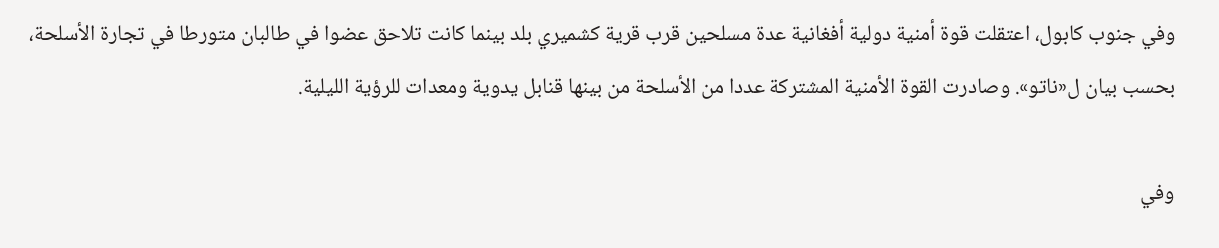وفي جنوب كابول، اعتقلت قوة أمنية دولية أفغانية عدة مسلحين قرب قرية كشميري بلد بينما كانت تلاحق عضوا في طالبان متورطا في تجارة الأسلحة، بحسب بيان ل«ناتو». وصادرت القوة الأمنية المشتركة عددا من الأسلحة من بينها قنابل يدوية ومعدات للرؤية الليلية.

وفي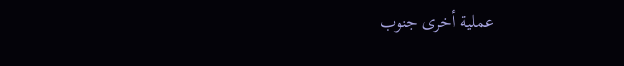عملية أخرى جنوب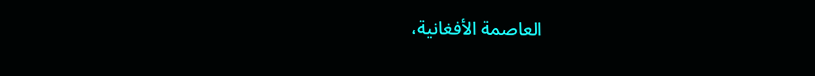العاصمة الأفغانية،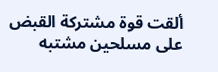ألقت قوة مشتركة القبض على مسلحين مشتبه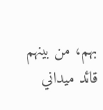بهم، من بينهم قائد ميداني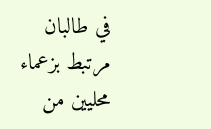في طالبان مرتبط بزعماء محليين من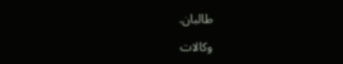طالبان.

وكالات